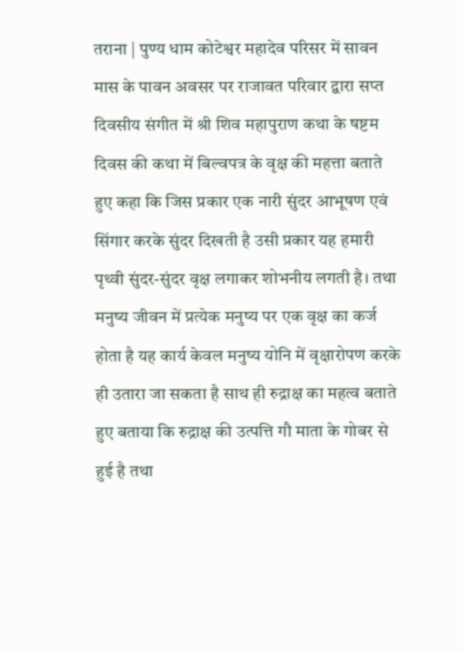तराना | पुण्य धाम कोटेश्वर महादेव परिसर में सावन मास के पावन अवसर पर राजावत परिवार द्वारा सप्त दिवसीय संगीत में श्री शिव महापुराण कथा के षष्टम दिवस की कथा में बिल्वपत्र के वृक्ष की महत्ता बताते हुए कहा कि जिस प्रकार एक नारी सुंदर आभूषण एवं सिंगार करके सुंदर दिखती है उसी प्रकार यह हमारी पृथ्वी सुंदर-सुंदर वृक्ष लगाकर शोभनीय लगती है। तथा मनुष्य जीवन में प्रत्येक मनुष्य पर एक वृक्ष का कर्ज होता है यह कार्य केवल मनुष्य योनि में वृक्षारोपण करके ही उतारा जा सकता है साथ ही रुद्राक्ष का महत्व बताते हुए बताया कि रुद्राक्ष की उत्पत्ति गौ माता के गोबर से हुई है तथा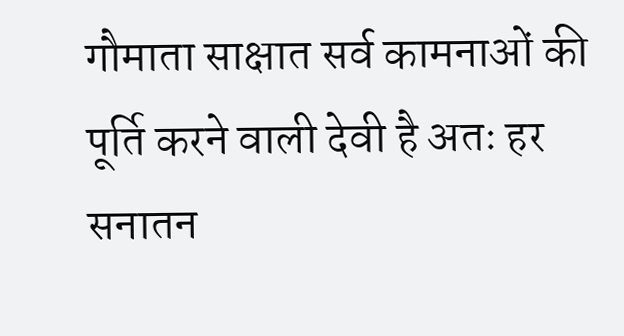गौमाता साक्षात सर्व कामनाओं की पूर्ति करने वाली देवी है अतः हर सनातन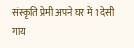संस्कृति प्रेमी अपने घर में 1 देसी गाय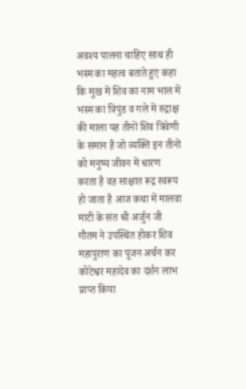अवश्य पालना चाहिए साथ ही भस्म का महत्व बताते हुए कहा कि मुख में शिव का नाम भाल में भस्म का त्रिपुंड व गले में रुद्राक्ष की माला यह तीनों शिव त्रिवेणी के समान है जो व्यक्ति इन तीनों को मनुष्य जीवन में धारण करता है वह साक्षात रूद्र स्वरूप हो जाता है आज कथा में मालवा माटी के संत श्री अर्जुन जी गौतम ने उपस्थित होकर शिव महापुराण का पूजन अर्चन कर कोटेश्वर महादेव का दर्शन लाभ प्राप्त किया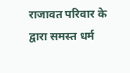राजावत परिवार के द्वारा समस्त धर्म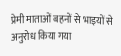प्रेमी माताओं बहनों से भाइयों से अनुरोध किया गया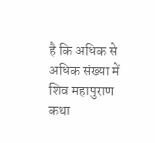है कि अधिक से अधिक संख्या में शिव महापुराण कथा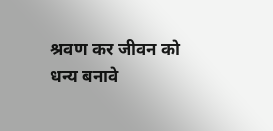श्रवण कर जीवन को धन्य बनावे